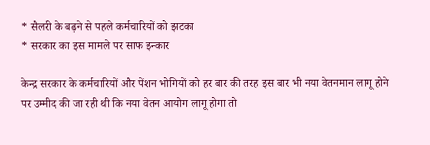* सैलरी के बढ़ने से पहले कर्मचारियों को झटका
* सरकार का इस मामले पर साफ इन्कार

केन्द्र सरकार के कर्मचारियों और पेंशन भोगियों को हर बार की तरह इस बार भी नया वेतनमान लागू होने पर उम्मीद की जा रही थी कि नया वेतन आयोग लागू होगा तो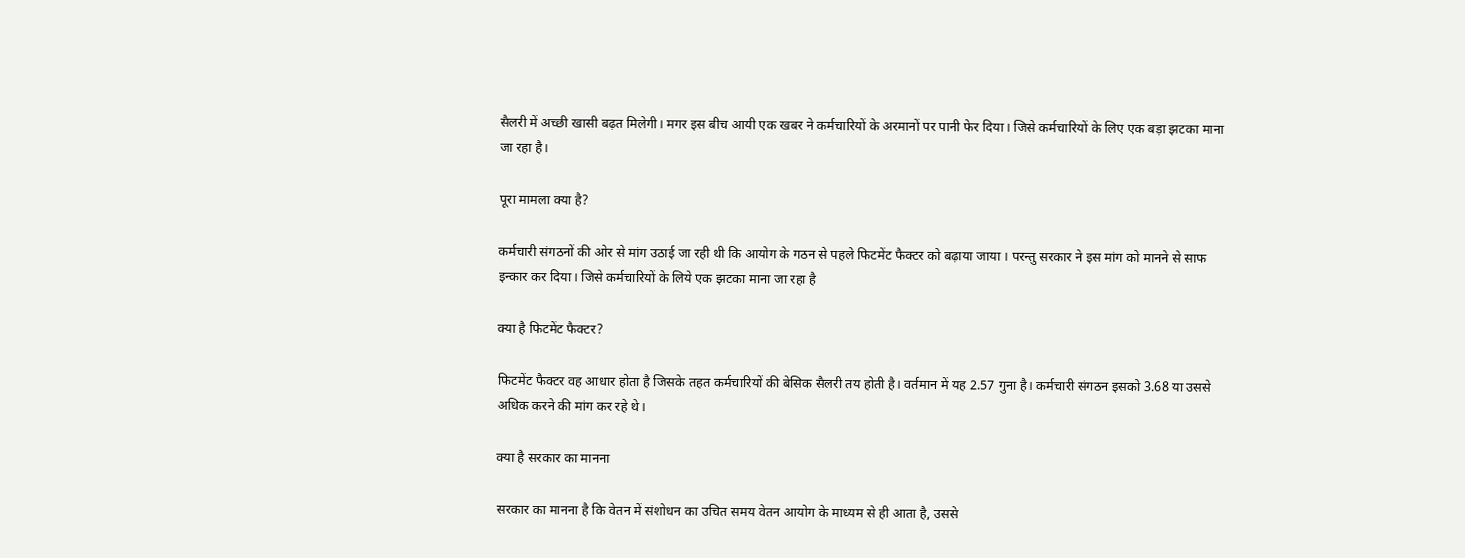सैलरी में अच्छी खासी बढ़त मिलेगी। मगर इस बीच आयी एक खबर ने कर्मचारियों के अरमानों पर पानी फेर दिया। जिसे कर्मचारियों के लिए एक बड़ा झटका माना जा रहा है।

पूरा मामला क्या है?

कर्मचारी संगठनों की ओर से मांग उठाई जा रही थी कि आयोग के गठन से पहले फिटमेंट फैक्टर को बढ़ाया जाया । परन्तु सरकार ने इस मांग को मानने से साफ इन्कार कर दिया। जिसे कर्मचारियों के लिये एक झटका माना जा रहा है

क्या है फिटमेंट फैक्टर?

फिटमेंट फैक्टर वह आधार होता है जिसके तहत कर्मचारियों की बेसिक सैलरी तय होती है। वर्तमान में यह 2.57 गुना है। कर्मचारी संगठन इसको 3.68 या उससे अधिक करने की मांग कर रहे थे।

क्या है सरकार का मानना

सरकार का मानना है कि वेतन में संशोधन का उचित समय वेतन आयोग के माध्यम से ही आता है, उससे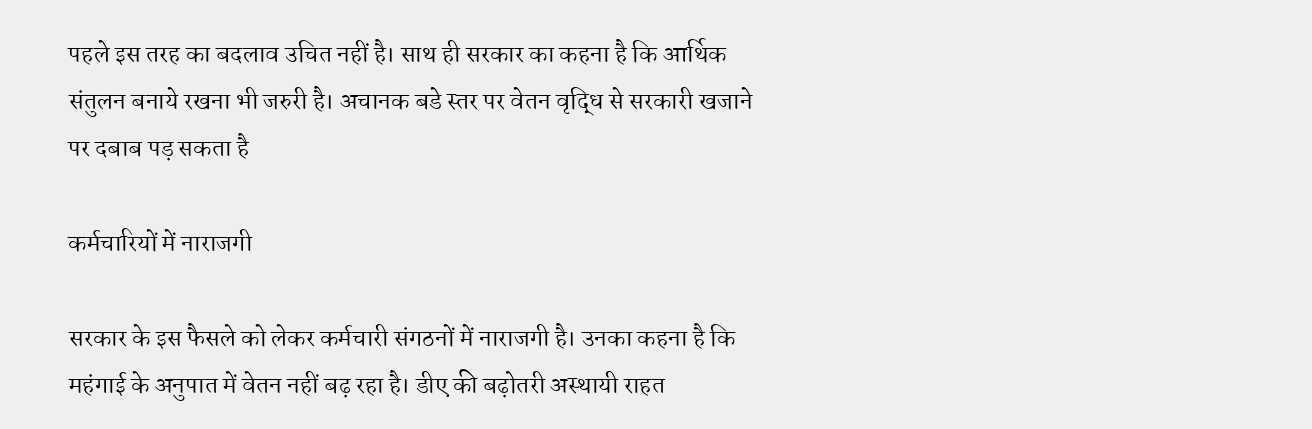पहले इस तरह का बदलाव उचित नहीं है। साथ ही सरकार का कहना है कि आर्थिक संतुलन बनाये रखना भी जरुरी है। अचानक बडे स्तर पर वेतन वृद्धि से सरकारी खजाने पर दबाब पड़ सकता है

कर्मचारियों में नाराजगी

सरकार के इस फैसले को लेकर कर्मचारी संगठनों में नाराजगी है। उनका कहना है कि महंगाई के अनुपात में वेतन नहीं बढ़ रहा है। डीए की बढ़ोतरी अस्थायी राहत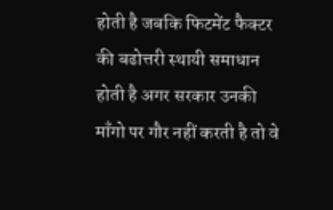होती है जबकि फिटमेंट फैक्टर की बढोत्तरी स्थायी समाधान होती है अगर सरकार उनकी माँगो पर गौर नहीं करती है तो वे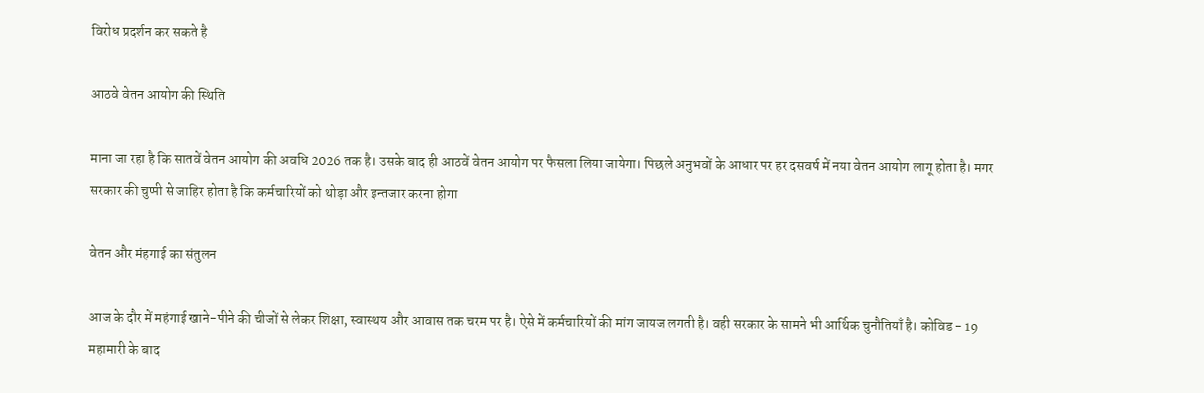विरोध प्रदर्शन कर सकते है

आठवे वेतन आयोग की स्थिति

माना जा रहा है कि सातवें वेतन आयोग की अवधि 2026 तक है। उसके बाद ही आठवें वेतन आयोग पर फैसला लिया जायेगा। पिछले अनुभवों के आधार पर हर दसवर्ष में नया वेतन आयोग लागू होता है। मगर सरकार की चुप्पी से जाहिर होता है कि कर्मचारियों को थोड़ा और इन्तजार करना होगा

वेतन और मंहगाई का संतुलन

आज के दौर में महंगाई खाने-पीने की चीजों से लेकर शिक्षा, स्वास्थय और आवास तक चरम पर है। ऐसे में कर्मचारियों की मांग जायज लगती है। वही सरकार के सामने भी आर्थिक चुनौतियाँ है। कोविड - 19 महामारी के बाद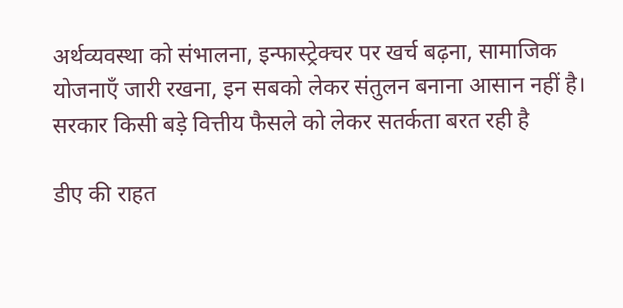अर्थव्यवस्था को संभालना, इन्फास्ट्रेक्चर पर खर्च बढ़ना, सामाजिक योजनाएँ जारी रखना, इन सबको लेकर संतुलन बनाना आसान नहीं है। सरकार किसी बड़े वित्तीय फैसले को लेकर सतर्कता बरत रही है

डीए की राहत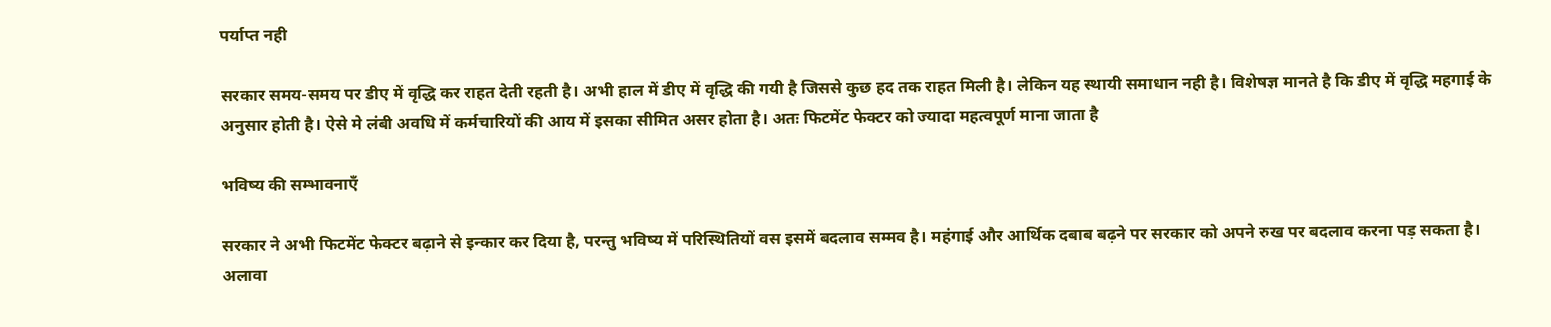पर्याप्त नही

सरकार समय-समय पर डीए में वृद्धि कर राहत देती रहती है। अभी हाल में डीए में वृद्धि की गयी है जिससे कुछ हद तक राहत मिली है। लेकिन यह स्थायी समाधान नही है। विशेषज्ञ मानते है कि डीए में वृद्धि महगाई के अनुसार होती है। ऐसे मे लंबी अवधि में कर्मचारियों की आय में इसका सीमित असर होता है। अतः फिटमेंट फेक्टर को ज्यादा महत्वपूर्ण माना जाता है

भविष्य की सम्भावनाएँ

सरकार ने अभी फिटमेंट फेक्टर बढ़ाने से इन्कार कर दिया है, परन्तु भविष्य में परिस्थितियों वस इसमें बदलाव सम्मव है। महंगाई और आर्थिक दबाब बढ़ने पर सरकार को अपने रुख पर बदलाव करना पड़ सकता है। अलावा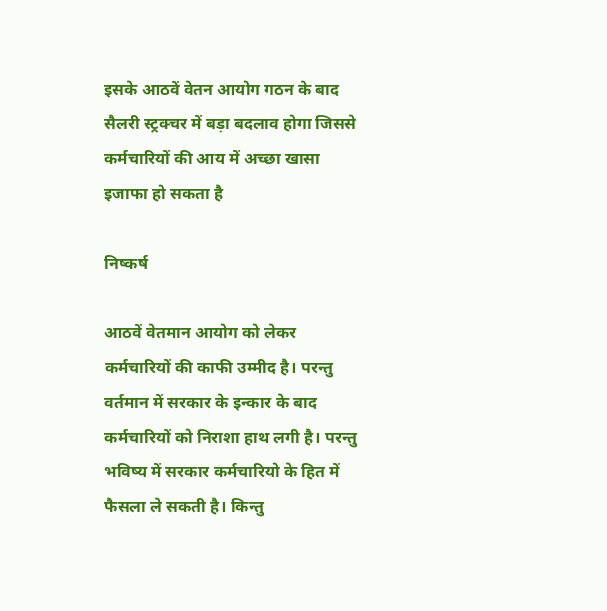इसके आठवें वेतन आयोग गठन के बाद सैलरी स्ट्रक्चर में बड़ा बदलाव होगा जिससे कर्मचारियों की आय में अच्छा खासा इजाफा हो सकता है

निष्कर्ष

आठवें वेतमान आयोग को लेकर कर्मचारियों की काफी उम्मीद है। परन्तु वर्तमान में सरकार के इन्कार के बाद कर्मचारियों को निराशा हाथ लगी है। परन्तु भविष्य में सरकार कर्मचारियो के हित में फैसला ले सकती है। किन्तु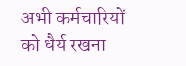अभी कर्मचारियों को धैर्य रखना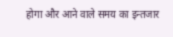होगा और आने वाले समय का इन्तजार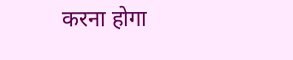करना होगा